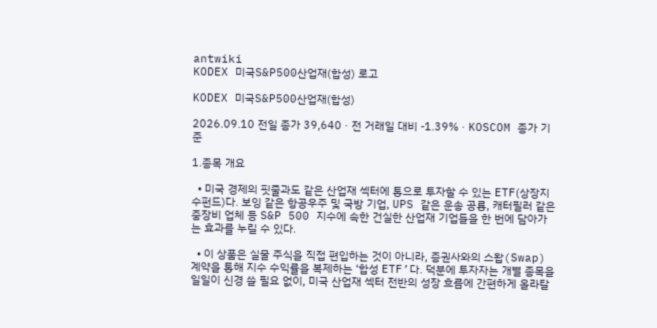antwiki
KODEX 미국S&P500산업재(합성) 로고

KODEX 미국S&P500산업재(합성)

2026.09.10 전일 종가 39,640 · 전 거래일 대비 -1.39% · KOSCOM 종가 기준

1.종목 개요

  • 미국 경제의 핏줄과도 같은 산업재 섹터에 통으로 투자할 수 있는 ETF(상장지수펀드)다. 보잉 같은 항공우주 및 국방 기업, UPS 같은 운송 공룡, 캐터필러 같은 중장비 업체 등 S&P 500 지수에 속한 건실한 산업재 기업들을 한 번에 담아가는 효과를 누릴 수 있다.

  • 이 상품은 실물 주식을 직접 편입하는 것이 아니라, 증권사와의 스왑(Swap) 계약을 통해 지수 수익률을 복제하는 ‘합성 ETF’다. 덕분에 투자자는 개별 종목을 일일이 신경 쓸 필요 없이, 미국 산업재 섹터 전반의 성장 흐름에 간편하게 올라탈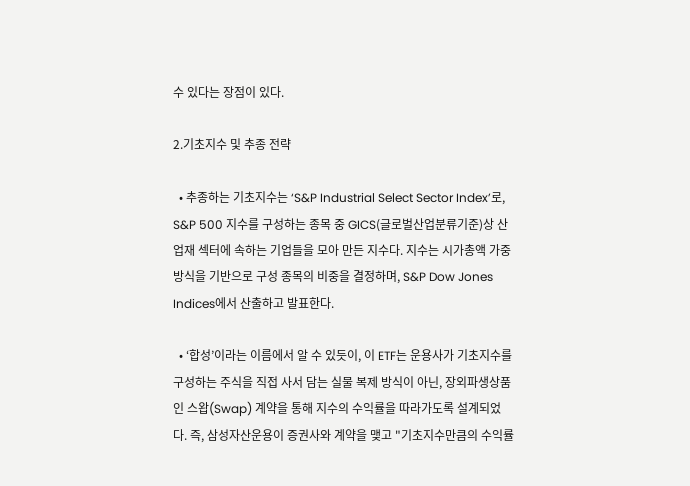수 있다는 장점이 있다.

2.기초지수 및 추종 전략

  • 추종하는 기초지수는 ‘S&P Industrial Select Sector Index’로, S&P 500 지수를 구성하는 종목 중 GICS(글로벌산업분류기준)상 산업재 섹터에 속하는 기업들을 모아 만든 지수다. 지수는 시가총액 가중 방식을 기반으로 구성 종목의 비중을 결정하며, S&P Dow Jones Indices에서 산출하고 발표한다.

  • ‘합성’이라는 이름에서 알 수 있듯이, 이 ETF는 운용사가 기초지수를 구성하는 주식을 직접 사서 담는 실물 복제 방식이 아닌, 장외파생상품인 스왑(Swap) 계약을 통해 지수의 수익률을 따라가도록 설계되었다. 즉, 삼성자산운용이 증권사와 계약을 맺고 "기초지수만큼의 수익률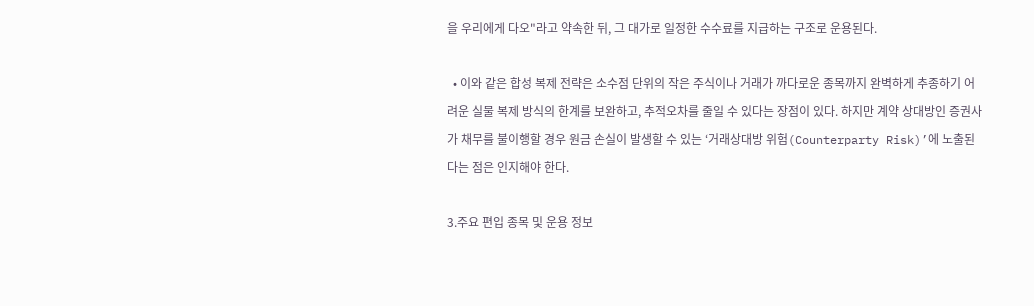을 우리에게 다오"라고 약속한 뒤, 그 대가로 일정한 수수료를 지급하는 구조로 운용된다.

  • 이와 같은 합성 복제 전략은 소수점 단위의 작은 주식이나 거래가 까다로운 종목까지 완벽하게 추종하기 어려운 실물 복제 방식의 한계를 보완하고, 추적오차를 줄일 수 있다는 장점이 있다. 하지만 계약 상대방인 증권사가 채무를 불이행할 경우 원금 손실이 발생할 수 있는 ‘거래상대방 위험(Counterparty Risk)’에 노출된다는 점은 인지해야 한다.

3.주요 편입 종목 및 운용 정보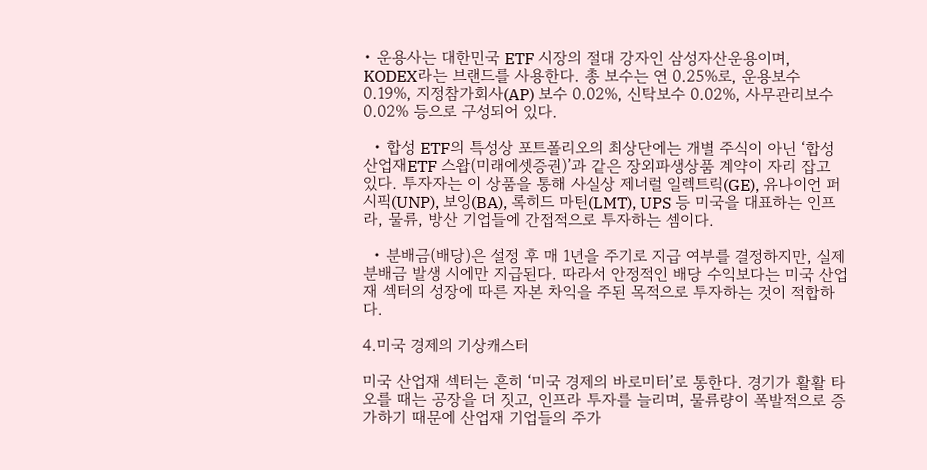• 운용사는 대한민국 ETF 시장의 절대 강자인 삼성자산운용이며, KODEX라는 브랜드를 사용한다. 총 보수는 연 0.25%로, 운용보수 0.19%, 지정참가회사(AP) 보수 0.02%, 신탁보수 0.02%, 사무관리보수 0.02% 등으로 구성되어 있다.

  • 합성 ETF의 특성상 포트폴리오의 최상단에는 개별 주식이 아닌 ‘합성산업재ETF 스왑(미래에셋증권)’과 같은 장외파생상품 계약이 자리 잡고 있다. 투자자는 이 상품을 통해 사실상 제너럴 일렉트릭(GE), 유나이언 퍼시픽(UNP), 보잉(BA), 록히드 마틴(LMT), UPS 등 미국을 대표하는 인프라, 물류, 방산 기업들에 간접적으로 투자하는 셈이다.

  • 분배금(배당)은 설정 후 매 1년을 주기로 지급 여부를 결정하지만, 실제 분배금 발생 시에만 지급된다. 따라서 안정적인 배당 수익보다는 미국 산업재 섹터의 성장에 따른 자본 차익을 주된 목적으로 투자하는 것이 적합하다.

4.미국 경제의 기상캐스터

미국 산업재 섹터는 흔히 ‘미국 경제의 바로미터’로 통한다. 경기가 활활 타오를 때는 공장을 더 짓고, 인프라 투자를 늘리며, 물류량이 폭발적으로 증가하기 때문에 산업재 기업들의 주가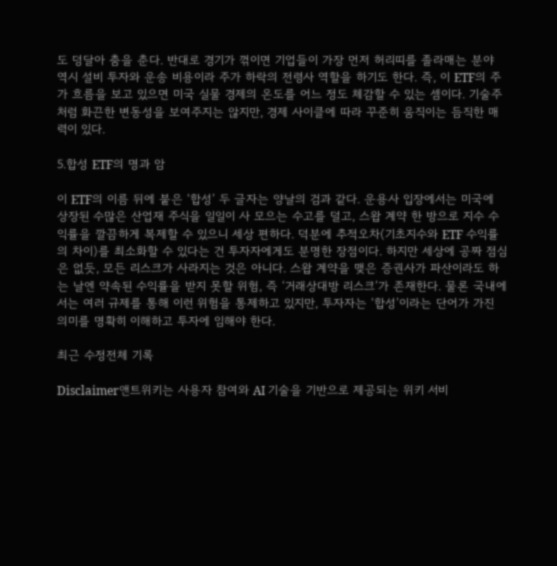도 덩달아 춤을 춘다. 반대로 경기가 꺾이면 기업들이 가장 먼저 허리띠를 졸라매는 분야 역시 설비 투자와 운송 비용이라 주가 하락의 전령사 역할을 하기도 한다. 즉, 이 ETF의 주가 흐름을 보고 있으면 미국 실물 경제의 온도를 어느 정도 체감할 수 있는 셈이다. 기술주처럼 화끈한 변동성을 보여주지는 않지만, 경제 사이클에 따라 꾸준히 움직이는 듬직한 매력이 있다.

5.합성 ETF의 명과 암

이 ETF의 이름 뒤에 붙은 ‘합성’ 두 글자는 양날의 검과 같다. 운용사 입장에서는 미국에 상장된 수많은 산업재 주식을 일일이 사 모으는 수고를 덜고, 스왑 계약 한 방으로 지수 수익률을 깔끔하게 복제할 수 있으니 세상 편하다. 덕분에 추적오차(기초지수와 ETF 수익률의 차이)를 최소화할 수 있다는 건 투자자에게도 분명한 장점이다. 하지만 세상에 공짜 점심은 없듯, 모든 리스크가 사라지는 것은 아니다. 스왑 계약을 맺은 증권사가 파산이라도 하는 날엔 약속된 수익률을 받지 못할 위험, 즉 ‘거래상대방 리스크’가 존재한다. 물론 국내에서는 여러 규제를 통해 이런 위험을 통제하고 있지만, 투자자는 ‘합성’이라는 단어가 가진 의미를 명확히 이해하고 투자에 임해야 한다.

최근 수정전체 기록

Disclaimer앤트위키는 사용자 참여와 AI 기술을 기반으로 제공되는 위키 서비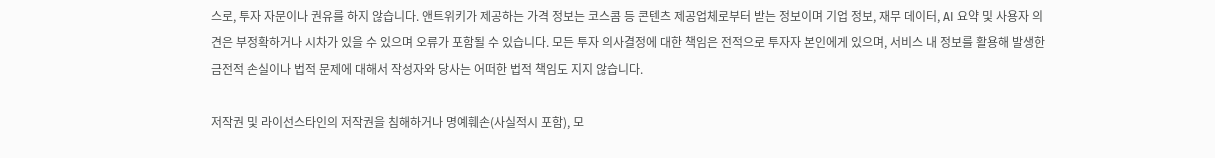스로, 투자 자문이나 권유를 하지 않습니다. 앤트위키가 제공하는 가격 정보는 코스콤 등 콘텐츠 제공업체로부터 받는 정보이며 기업 정보, 재무 데이터, AI 요약 및 사용자 의견은 부정확하거나 시차가 있을 수 있으며 오류가 포함될 수 있습니다. 모든 투자 의사결정에 대한 책임은 전적으로 투자자 본인에게 있으며, 서비스 내 정보를 활용해 발생한 금전적 손실이나 법적 문제에 대해서 작성자와 당사는 어떠한 법적 책임도 지지 않습니다.

저작권 및 라이선스타인의 저작권을 침해하거나 명예훼손(사실적시 포함), 모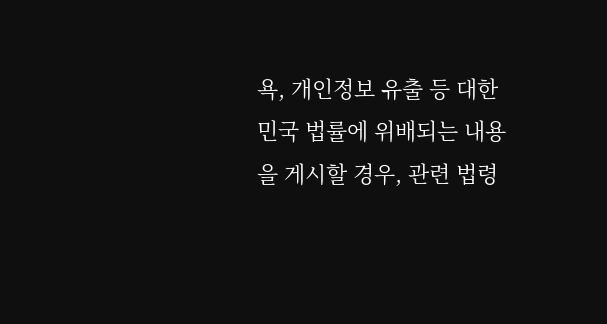욕, 개인정보 유출 등 대한민국 법률에 위배되는 내용을 게시할 경우, 관련 법령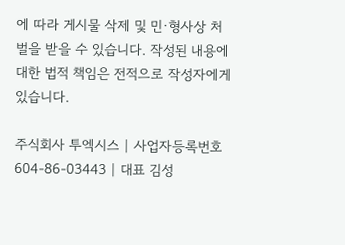에 따라 게시물 삭제 및 민·형사상 처벌을 받을 수 있습니다. 작성된 내용에 대한 법적 책임은 전적으로 작성자에게 있습니다.

주식회사 투엑시스 | 사업자등록번호 604-86-03443 | 대표 김성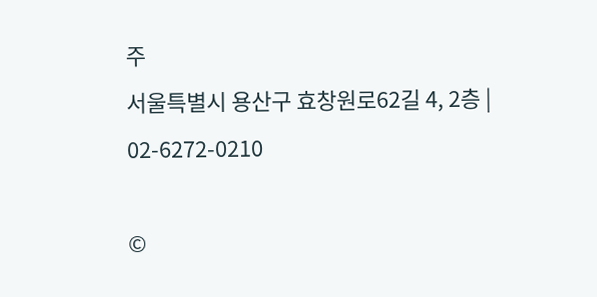주
서울특별시 용산구 효창원로62길 4, 2층 | 02-6272-0210

©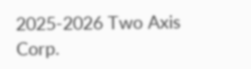2025-2026 Two Axis Corp.